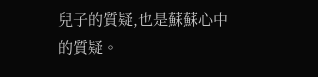兒子的質疑,也是蘇蘇心中的質疑。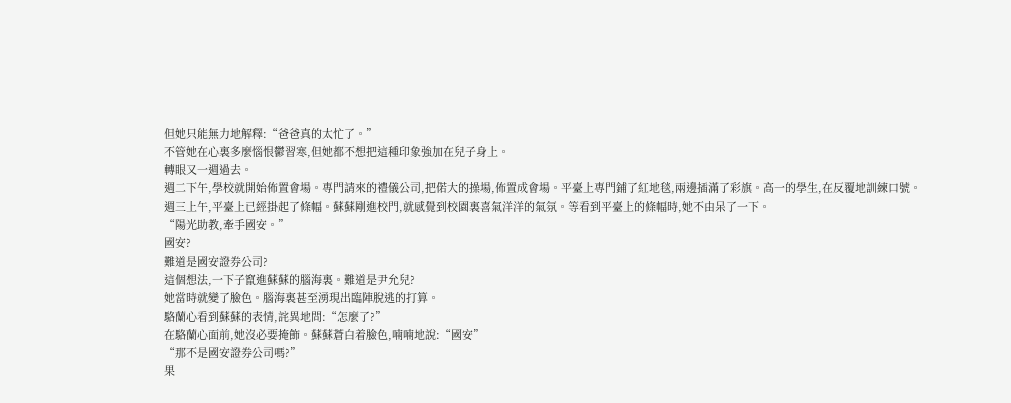但她只能無力地解釋:“爸爸真的太忙了。”
不管她在心裏多麼惱恨鬱習寒,但她都不想把這種印象強加在兒子身上。
轉眼又一週過去。
週二下午,學校就開始佈置會場。專門請來的禮儀公司,把偌大的操場,佈置成會場。平臺上專門鋪了紅地毯,兩邊插滿了彩旗。高一的學生,在反覆地訓練口號。週三上午,平臺上已經掛起了條幅。蘇蘇剛進校門,就感覺到校園裏喜氣洋洋的氣氛。等看到平臺上的條幅時,她不由呆了一下。
“陽光助教,牽手國安。”
國安?
難道是國安證券公司?
這個想法,一下子竄進蘇蘇的腦海裏。難道是尹允兒?
她當時就變了臉色。腦海裏甚至湧現出臨陣脫逃的打算。
駱蘭心看到蘇蘇的表情,詫異地問:“怎麼了?”
在駱蘭心面前,她沒必要掩飾。蘇蘇蒼白着臉色,喃喃地說:“國安”
“那不是國安證券公司嗎?”
果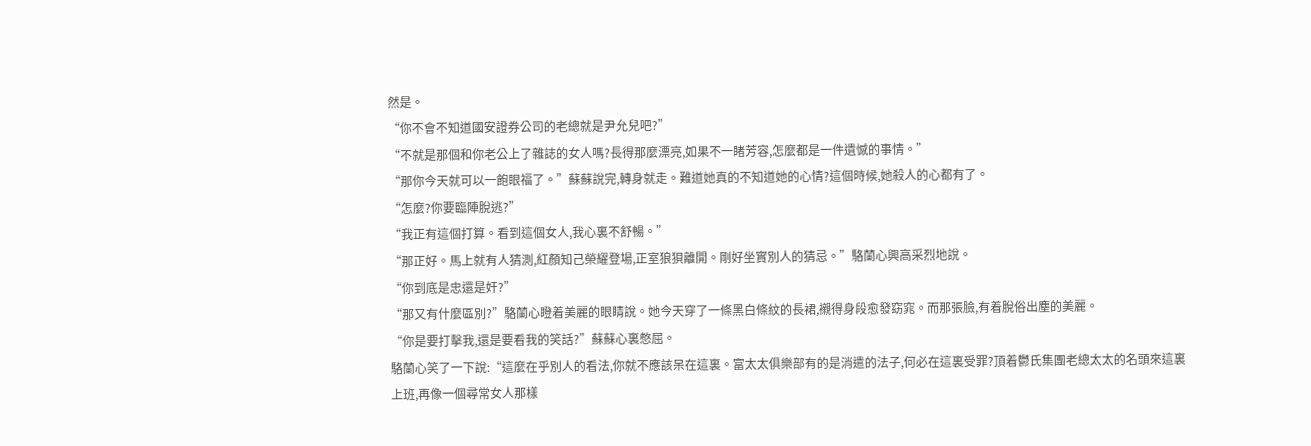然是。
“你不會不知道國安證券公司的老總就是尹允兒吧?”
“不就是那個和你老公上了雜誌的女人嗎?長得那麼漂亮,如果不一睹芳容,怎麼都是一件遺憾的事情。”
“那你今天就可以一飽眼福了。”蘇蘇說完,轉身就走。難道她真的不知道她的心情?這個時候,她殺人的心都有了。
“怎麼?你要臨陣脫逃?”
“我正有這個打算。看到這個女人,我心裏不舒暢。”
“那正好。馬上就有人猜測,紅顏知己榮耀登場,正室狼狽離開。剛好坐實別人的猜忌。”駱蘭心興高采烈地說。
“你到底是忠還是奸?”
“那又有什麼區別?”駱蘭心瞪着美麗的眼睛說。她今天穿了一條黑白條紋的長裙,襯得身段愈發窈窕。而那張臉,有着脫俗出塵的美麗。
“你是要打擊我,還是要看我的笑話?”蘇蘇心裏憋屈。
駱蘭心笑了一下說:“這麼在乎別人的看法,你就不應該呆在這裏。富太太俱樂部有的是消遣的法子,何必在這裏受罪?頂着鬱氏集團老總太太的名頭來這裏上班,再像一個尋常女人那樣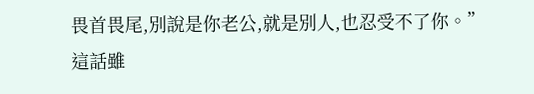畏首畏尾,別說是你老公,就是別人,也忍受不了你。”
這話雖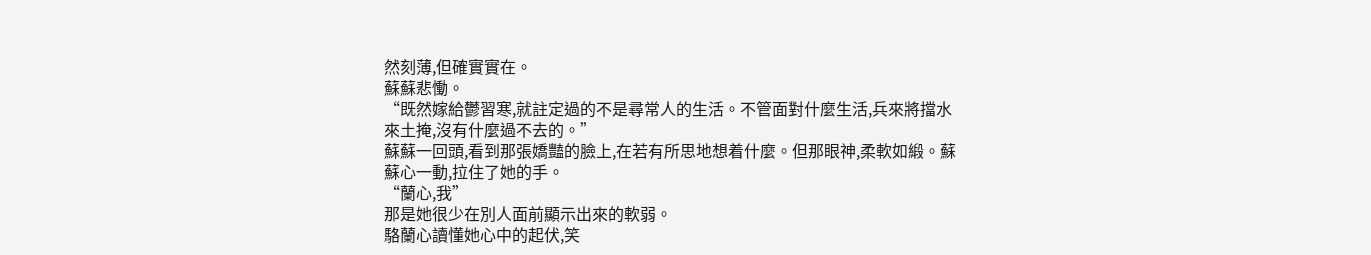然刻薄,但確實實在。
蘇蘇悲慟。
“既然嫁給鬱習寒,就註定過的不是尋常人的生活。不管面對什麼生活,兵來將擋水來土掩,沒有什麼過不去的。”
蘇蘇一回頭,看到那張嬌豔的臉上,在若有所思地想着什麼。但那眼神,柔軟如緞。蘇蘇心一動,拉住了她的手。
“蘭心,我”
那是她很少在別人面前顯示出來的軟弱。
駱蘭心讀懂她心中的起伏,笑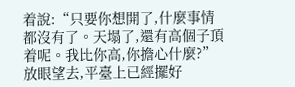着說:“只要你想開了,什麼事情都沒有了。天塌了,還有高個子頂着呢。我比你高,你擔心什麼?”
放眼望去,平臺上已經擺好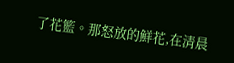了花籃。那怒放的鮮花,在清晨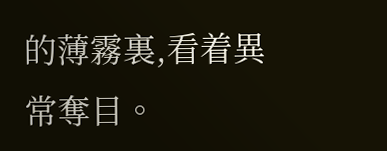的薄霧裏,看着異常奪目。